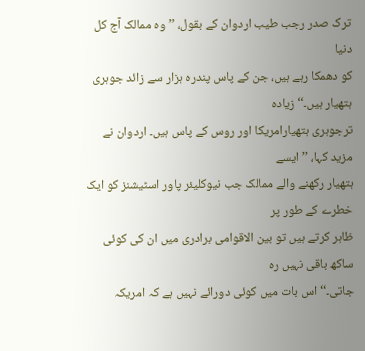ترک صدر رجب طیب اردوان کے بقول، ’’وہ ممالک آج کل دنیا
کو دھمکا رہے ہیں، جن کے پاس پندرہ ہزار سے زائد جوہری ہتھیار ہیں۔‘‘ زیادہ
ترجوہری ہتھیارامریکا اور روس کے پاس ہیں۔ اردوان نے مزید کہا، ’’ایسے
ہتھیار رکھنے والے ممالک جب نیوکلیئر پاور اسٹیشنز کو ایک خطرے کے طور پر
ظاہر کرتے ہیں تو بین الاقوامی برادری میں ان کی کوئی ساکھ باقی نہیں رہ
جاتی۔‘‘ اس بات میں کوئی دورائے نہیں ہے کہ امریکہ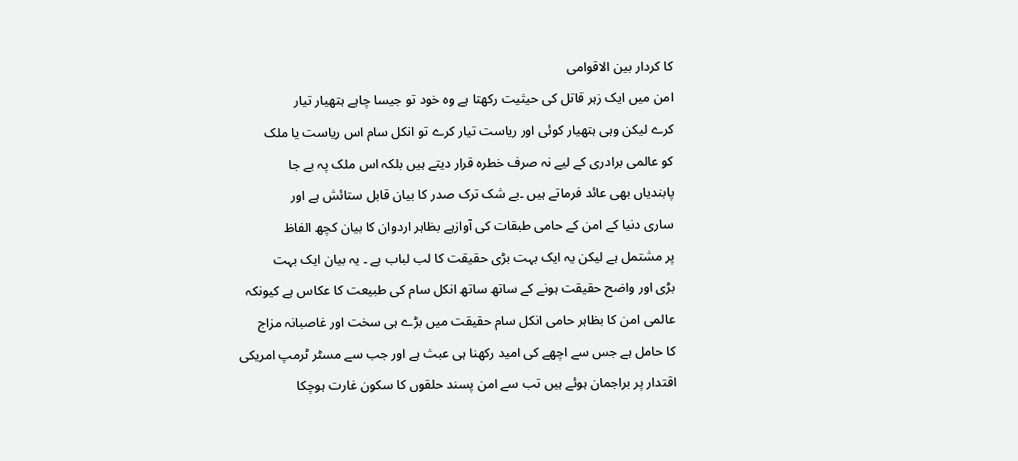کا کردار بین الاقوامی
امن میں ایک زہر قاتل کی حیثیت رکھتا ہے وہ خود تو جیسا چاہے ہتھیار تیار
کرے لیکن وہی ہتھیار کوئی اور ریاست تیار کرے تو انکل سام اس ریاست یا ملک
کو عالمی برادری کے لیے نہ صرف خطرہ قرار دیتے ہیں بلکہ اس ملک پہ بے جا
پابندیاں بھی عائد فرماتے ہیں ۔بے شک ترک صدر کا بیان قابل ستائش ہے اور
ساری دنیا کے امن کے حامی طبقات کی آوازہے بظاہر اردوان کا بیان کچھ الفاظ
پر مشتمل ہے لیکن یہ ایک بہت بڑی حقیقت کا لب لباب ہے ۔ یہ بیان ایک بہت
بڑی اور واضح حقیقت ہونے کے ساتھ ساتھ انکل سام کی طبیعت کا عکاس ہے کیونکہ
عالمی امن کا بظاہر حامی انکل سام حقیقت میں بڑے ہی سخت اور غاصبانہ مزاج
کا حامل ہے جس سے اچھے کی امید رکھنا ہی عبث ہے اور جب سے مسٹر ٹرمپ امریکی
اقتدار پر براجمان ہوئے ہیں تب سے امن پسند حلقوں کا سکون غارت ہوچکا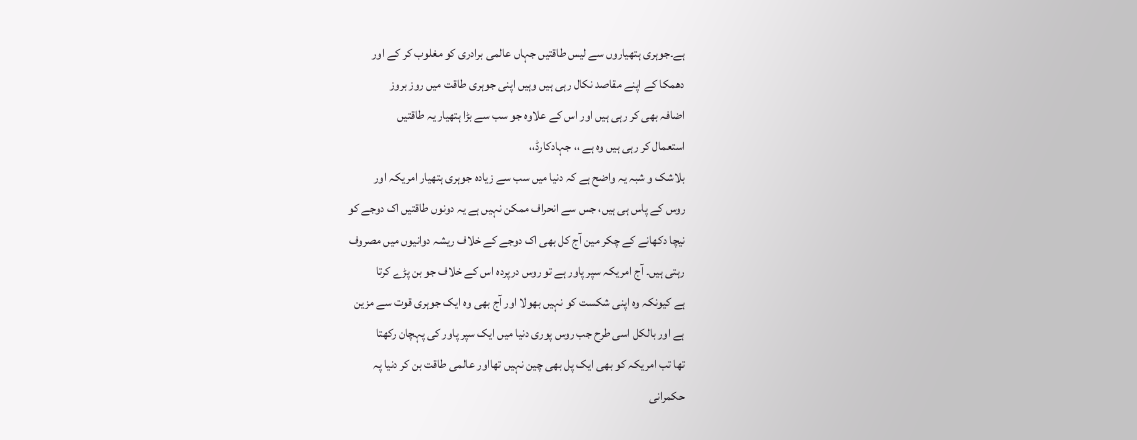ہے۔جوہری ہتھیاروں سے لیس طاقتیں جہاں عالمی برادری کو مغلوب کر کے اور
دھمکا کے اپنے مقاصد نکال رہی ہیں وہیں اپنی جوہری طاقت میں روز بروز
اضافہ بھی کر رہی ہیں اور اس کے علاوہ جو سب سے بڑا ہتھیار یہ طاقتیں
استعمال کر رہی ہیں وہ ہے ،، جہادکارڈ،،
بلاشک و شبہ یہ واضح ہے کہ دنیا میں سب سے زیادہ جوہری ہتھیار امریکہ اور
روس کے پاس ہی ہیں، جس سے انحراف ممکن نہیں ہے یہ دونوں طاقتیں اک دوجے کو
نیچا دکھانے کے چکر مین آج کل بھی اک دوجے کے خلاف ریشہ دوانیوں میں مصروف
رہتی ہیں۔ آج امریکہ سپر پاور ہے تو روس درپردہ اس کے خلاف جو بن پڑے کرتا
ہے کیونکہ وہ اپنی شکست کو نہیں بھولا اور آج بھی وہ ایک جوہری قوت سے مزین
ہے اور بالکل اسی طرح جب روس پوری دنیا میں ایک سپر پاور کی پہچان رکھتا
تھا تب امریکہ کو بھی ایک پل بھی چین نہیں تھااور عالمی طاقت بن کر دنیا پہ
حکمرانی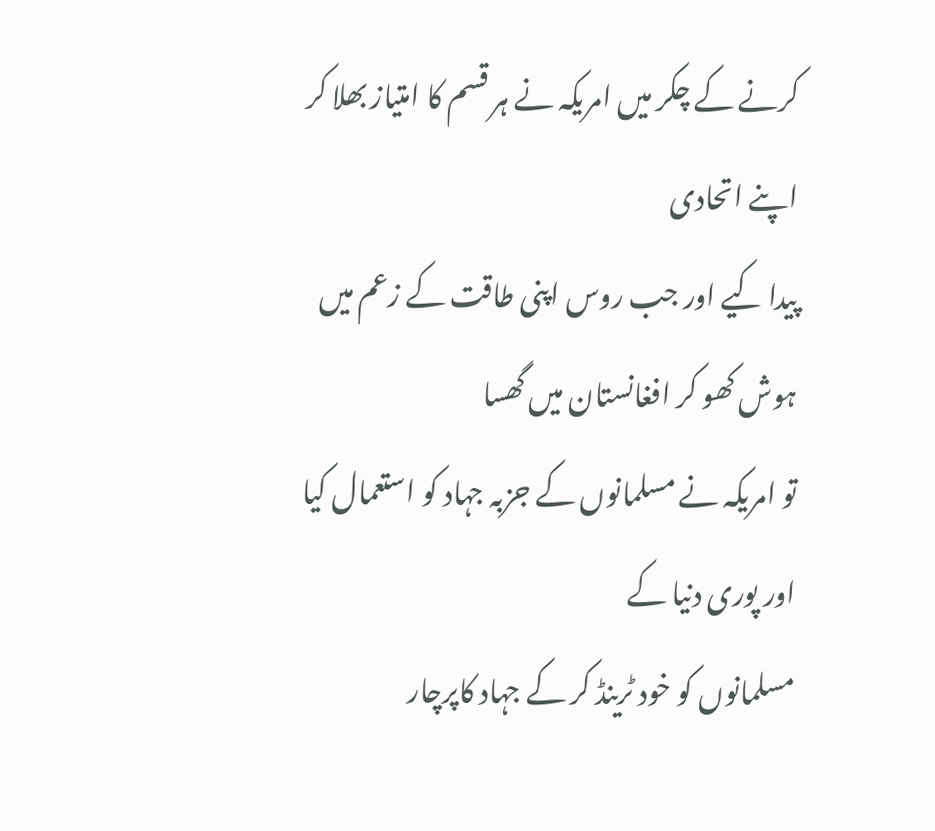کرنے کے چکر میں امریکہ نے ہر قسم کا امتیاز بھلا کر اپنے اتحادی
پیدا کیے اور جب روس اپنی طاقت کے زعم میں ہوش کھو کر افغانستان میں گھسا
تو امریکہ نے مسلمانوں کے جزبہ جہاد کو استعمال کیا اور پوری دنیا کے
مسلمانوں کو خود ٹرینڈ کر کے جہاد کاپرچار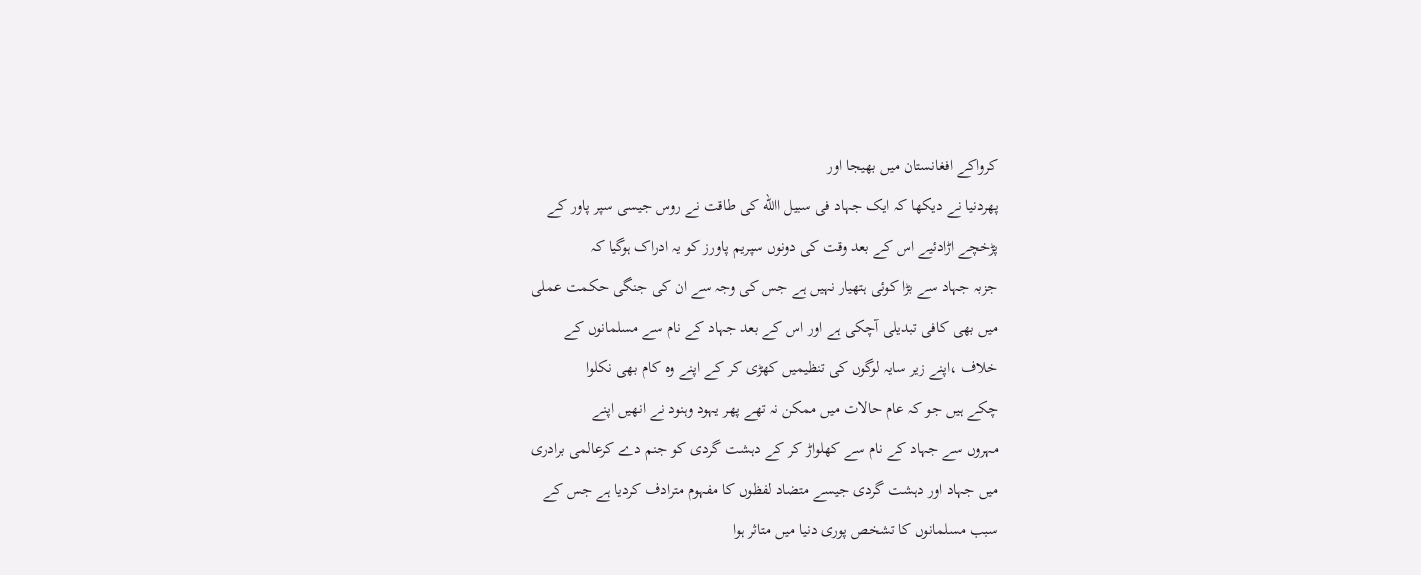کرواکے افغانستان میں بھیجا اور
پھردنیا نے دیکھا کہ ایک جہاد فی سبیل االله کی طاقت نے روس جیسی سپر پاور کے
پڑخچے اڑادئیے اس کے بعد وقت کی دونوں سپریم پاورز کو یہ ادراک ہوگیا کہ
جزبہ جہاد سے بڑا کوئی ہتھیار نہیں ہے جس کی وجہ سے ان کی جنگی حکمت عملی
میں بھی کافی تبدیلی آچکی ہے اور اس کے بعد جہاد کے نام سے مسلمانوں کے
خلاف ،اپنے زیر سایہ لوگوں کی تنظیمیں کھڑی کر کے اپنے وہ کام بھی نکلوا
چکے ہیں جو کہ عام حالات میں ممکن نہ تھے پھر یہود وہنود نے انھیں اپنے
مہروں سے جہاد کے نام سے کھلواڑ کر کے دہشت گردی کو جنم دے کرعالمی برادری
میں جہاد اور دہشت گردی جیسے متضاد لفظوں کا مفہوم مترادف کردیا ہے جس کے
سبب مسلمانوں کا تشخص پوری دنیا میں متاثر ہوا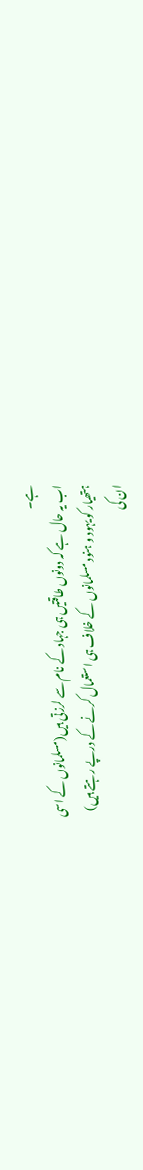ہے۔
اب یہ حال ہے کہ دونوں طاقتیں ہی جہاد کے نام سے لرزتی ہیں(مسلمانوں کے اسی
ہتھیار کو یہود و ہنود مسلمانوں کے خلاف ہی استعمال کرنے کے درپے رہتے ہیں)
ان کی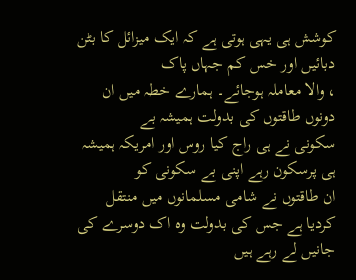کوشش ہی یہی ہوتی ہے کہ ایک میزائل کا بٹن دبائیں اور خس کم جہاں پاک
، والا معاملہ ہوجائے۔ ہمارے خطہ میں ان دونوں طاقتوں کی بدولت ہمیشہ بے
سکونی نے ہی راج کیا روس اور امریکہ ہمیشہ ہی پرسکون رہے اپنی بے سکونی کو
ان طاقتوں نے شامی مسلمانوں میں منتقل کردیا ہے جس کی بدولت وہ اک دوسرے کی
جانیں لے رہے ہیں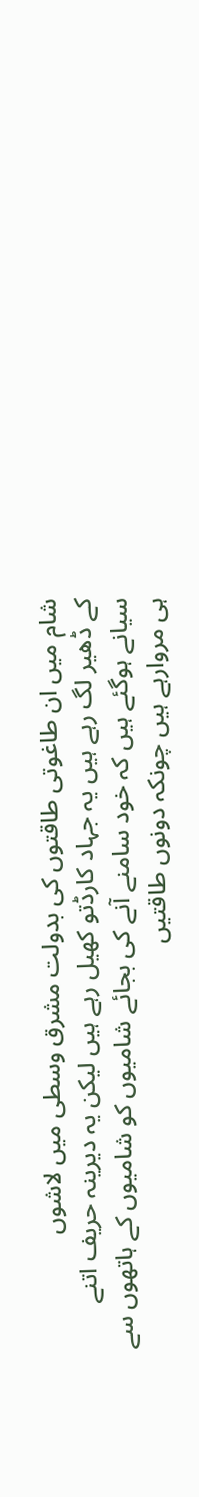شام میں ان طاغوتی طاقتوں کی بدولت مشرق وسطی میں لاشوں
کے ڈھیر لگ رہے ہیں یہ جہاد کارڈتو کھیل رہے ہیں لیکن یہ دیرینہ حریف اتنے
سیانے ہوگئے ہیں کہ خود سامنے آنے کی بجائے شامیوں کو شامیوں کے ہاتھوں سے
ہی مروارہے ہیں چونکہ دونوں طاقتیں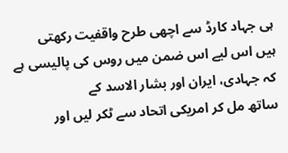ہی جہاد کارڈ سے اچھی طرح واقفیت رکھتی
ہیں اس لیے اس ضمن میں روس کی پالیسی ہے کہ جہادی، ایران اور بشار الاسد کے
ساتھ مل کر امریکی اتحاد سے ٹکر لیں اور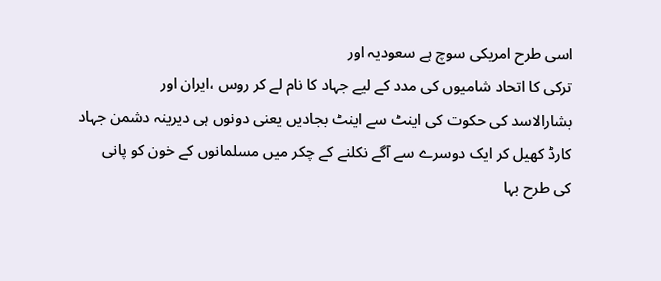اسی طرح امریکی سوچ ہے سعودیہ اور
ترکی کا اتحاد شامیوں کی مدد کے لیے جہاد کا نام لے کر روس ،ایران اور
بشارالاسد کی حکوت کی اینٹ سے اینٹ بجادیں یعنی دونوں ہی دیرینہ دشمن جہاد
کارڈ کھیل کر ایک دوسرے سے آگے نکلنے کے چکر میں مسلمانوں کے خون کو پانی
کی طرح بہا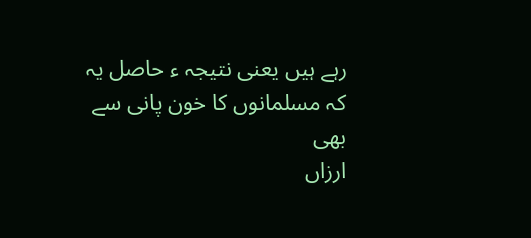رہے ہیں یعنی نتیجہ ء حاصل یہ کہ مسلمانوں کا خون پانی سے بھی
ارزاں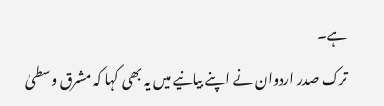ہے۔
ترک صدر اردوان نے اپنے بیانیے میں یہ بھی کہا کہ مشرق وسطیٰ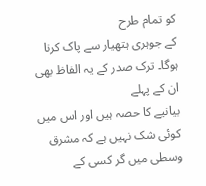کو تمام طرح
کے جوہری ہتھیار سے پاک کرنا ہوگا۔ ترک صدر کے یہ الفاظ بھی ان کے پہلے
بیانیے کا حصہ ہیں اور اس میں کوئی شک نہیں ہے کہ مشرق وسطی میں گر کسی کے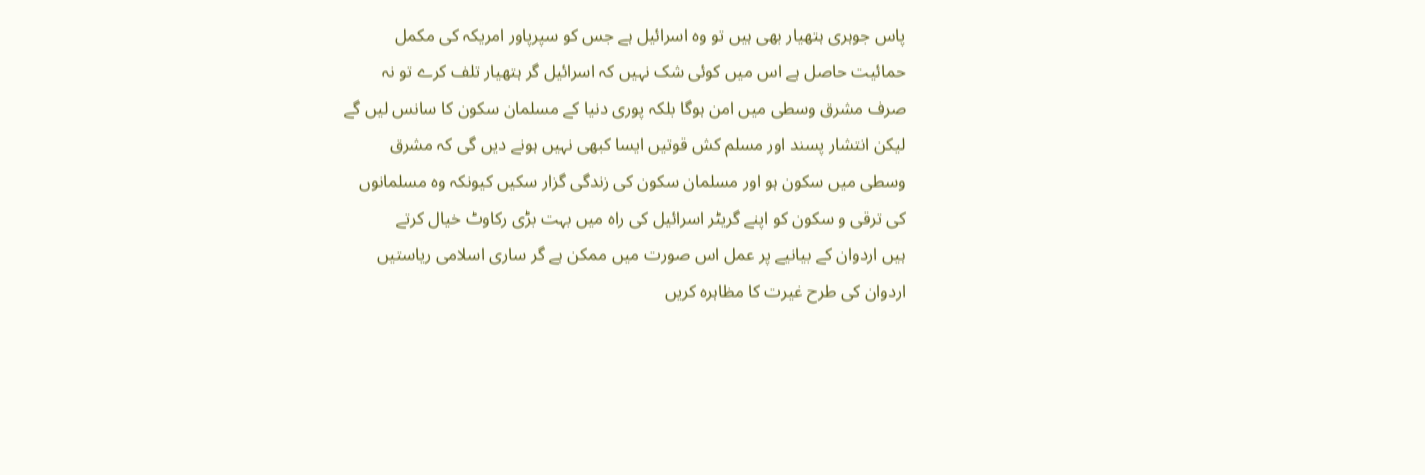پاس جوہری ہتھیار بھی ہیں تو وہ اسرائیل ہے جس کو سپرپاور امریکہ کی مکمل
حمائیت حاصل ہے اس میں کوئی شک نہیں کہ اسرائیل گر ہتھیار تلف کرے تو نہ
صرف مشرق وسطی میں امن ہوگا بلکہ پوری دنیا کے مسلمان سکون کا سانس لیں گے
لیکن انتشار پسند اور مسلم کش قوتیں ایسا کبھی نہیں ہونے دیں گی کہ مشرق
وسطی میں سکون ہو اور مسلمان سکون کی زندگی گزار سکیں کیونکہ وہ مسلمانوں
کی ترقی و سکون کو اپنے گریٹر اسرائیل کی راہ میں بہت بڑی رکاوٹ خیال کرتے
ہیں اردوان کے بیانیے پر عمل اس صورت میں ممکن ہے گر ساری اسلامی ریاستیں
اردوان کی طرح غیرت کا مظاہرہ کریں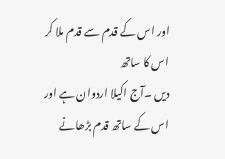اور اس کے قدم سے قدم ملا کر اس کا ساتھ
دیں ۔آج اکیلا اردوان ہے اور اس کے ساتھ قدم بڑھانے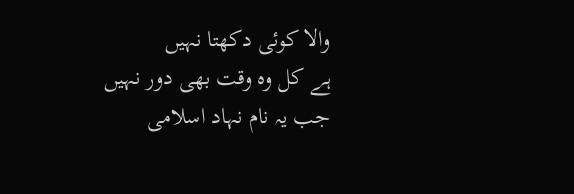والا کوئی دکھتا نہیں
ہے کل وہ وقت بھی دور نہیں جب یہ نام نہاد اسلامی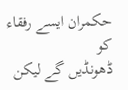حکمران ایسے رفقاء کو
ڈھونڈیں گے لیکن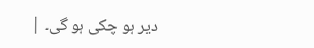دیر ہو چکی ہو گی۔ |